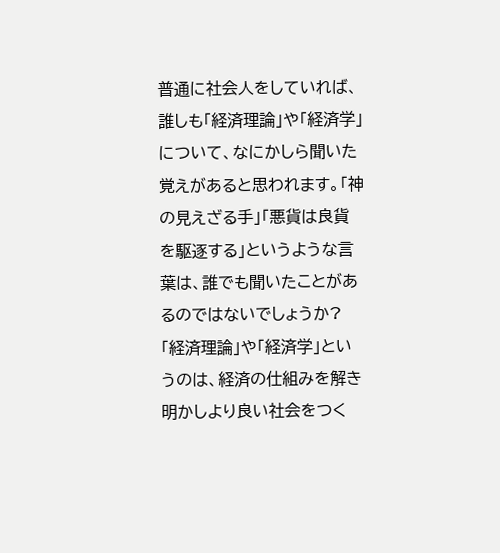普通に社会人をしていれば、誰しも「経済理論」や「経済学」について、なにかしら聞いた覚えがあると思われます。「神の見えざる手」「悪貨は良貨を駆逐する」というような言葉は、誰でも聞いたことがあるのではないでしょうか?
「経済理論」や「経済学」というのは、経済の仕組みを解き明かしより良い社会をつく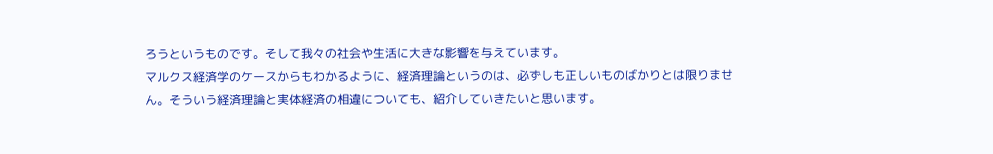ろうというものです。そして我々の社会や生活に大きな影響を与えています。
マルクス経済学のケースからもわかるように、経済理論というのは、必ずしも正しいものばかりとは限りません。そういう経済理論と実体経済の相違についても、紹介していきたいと思います。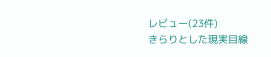レビュー(23件)
きらりとした現実目線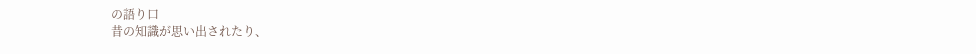の語り口
昔の知識が思い出されたり、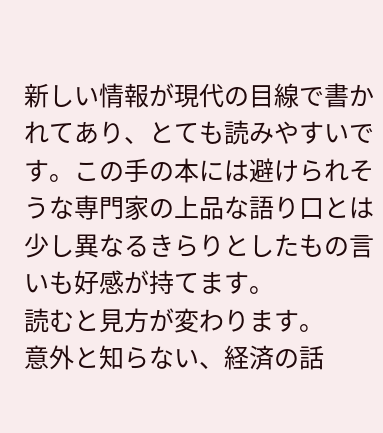新しい情報が現代の目線で書かれてあり、とても読みやすいです。この手の本には避けられそうな専門家の上品な語り口とは少し異なるきらりとしたもの言いも好感が持てます。
読むと見方が変わります。
意外と知らない、経済の話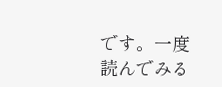です。一度読んでみる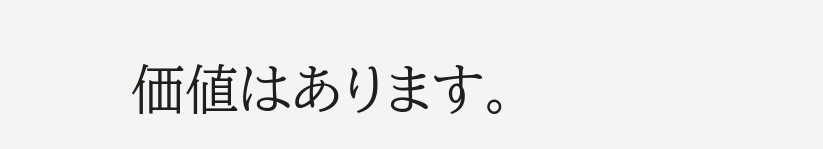価値はあります。